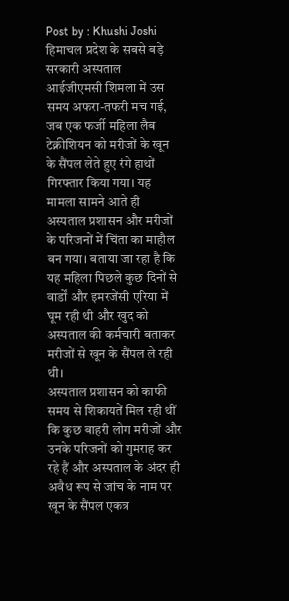Post by : Khushi Joshi
हिमाचल प्रदेश के सबसे बड़े सरकारी अस्पताल आईजीएमसी शिमला में उस समय अफरा-तफरी मच गई, जब एक फर्जी महिला लैब टेक्नीशियन को मरीजों के खून के सैंपल लेते हुए रंगे हाथों गिरफ्तार किया गया। यह मामला सामने आते ही अस्पताल प्रशासन और मरीजों के परिजनों में चिंता का माहौल बन गया। बताया जा रहा है कि यह महिला पिछले कुछ दिनों से वार्डों और इमरजेंसी एरिया में घूम रही थी और खुद को अस्पताल की कर्मचारी बताकर मरीजों से खून के सैंपल ले रही थी।
अस्पताल प्रशासन को काफी समय से शिकायतें मिल रही थीं कि कुछ बाहरी लोग मरीजों और उनके परिजनों को गुमराह कर रहे हैं और अस्पताल के अंदर ही अवैध रूप से जांच के नाम पर खून के सैंपल एकत्र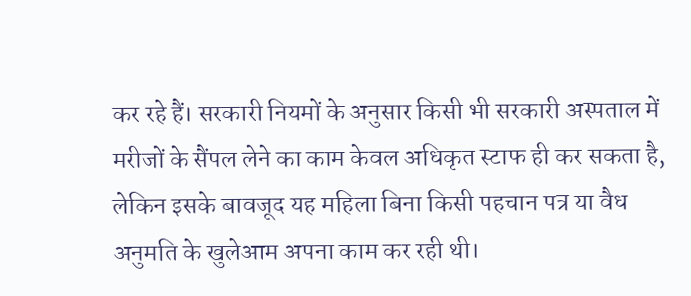कर रहे हैं। सरकारी नियमों के अनुसार किसी भी सरकारी अस्पताल में मरीजों के सैंपल लेने का काम केवल अधिकृत स्टाफ ही कर सकता है, लेकिन इसके बावजूद यह महिला बिना किसी पहचान पत्र या वैध अनुमति के खुलेआम अपना काम कर रही थी।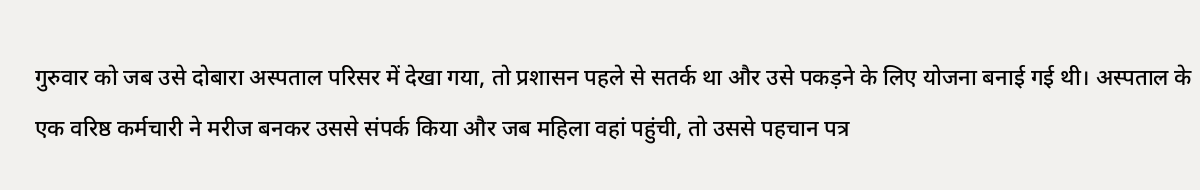गुरुवार को जब उसे दोबारा अस्पताल परिसर में देखा गया, तो प्रशासन पहले से सतर्क था और उसे पकड़ने के लिए योजना बनाई गई थी। अस्पताल के एक वरिष्ठ कर्मचारी ने मरीज बनकर उससे संपर्क किया और जब महिला वहां पहुंची, तो उससे पहचान पत्र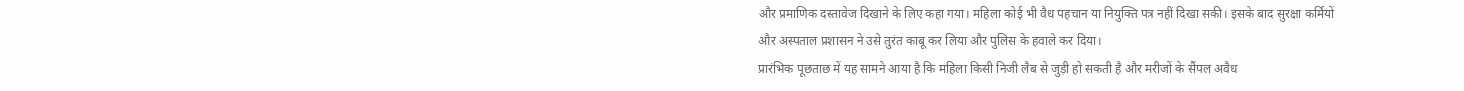और प्रमाणिक दस्तावेज दिखाने के लिए कहा गया। महिला कोई भी वैध पहचान या नियुक्ति पत्र नहीं दिखा सकी। इसके बाद सुरक्षा कर्मियों और अस्पताल प्रशासन ने उसे तुरंत काबू कर लिया और पुलिस के हवाले कर दिया।
प्रारंभिक पूछताछ में यह सामने आया है कि महिला किसी निजी लैब से जुड़ी हो सकती है और मरीजों के सैंपल अवैध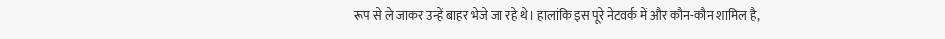रूप से ले जाकर उन्हें बाहर भेजे जा रहे थे। हालांकि इस पूरे नेटवर्क में और कौन-कौन शामिल है,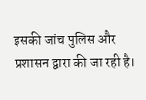इसकी जांच पुलिस और प्रशासन द्वारा की जा रही है।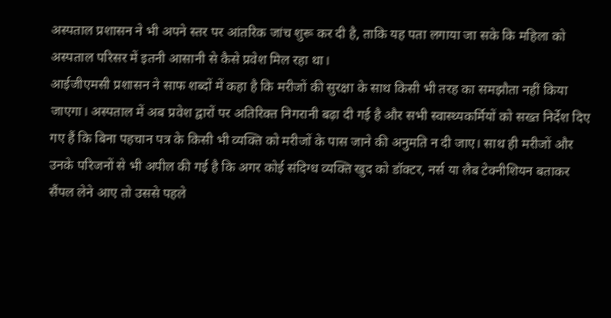अस्पताल प्रशासन ने भी अपने स्तर पर आंतरिक जांच शुरू कर दी है, ताकि यह पता लगाया जा सके कि महिला को अस्पताल परिसर में इतनी आसानी से कैसे प्रवेश मिल रहा था।
आईजीएमसी प्रशासन ने साफ शब्दों में कहा है कि मरीजों की सुरक्षा के साथ किसी भी तरह का समझौता नहीं किया जाएगा। अस्पताल में अब प्रवेश द्वारों पर अतिरिक्त निगरानी बढ़ा दी गई है और सभी स्वास्थ्यकर्मियों को सख्त निर्देश दिए गए हैं कि बिना पहचान पत्र के किसी भी व्यक्ति को मरीजों के पास जाने की अनुमति न दी जाए। साथ ही मरीजों और उनके परिजनों से भी अपील की गई है कि अगर कोई संदिग्ध व्यक्ति खुद को डॉक्टर, नर्स या लैब टेक्नीशियन बताकर सैंपल लेने आए तो उससे पहले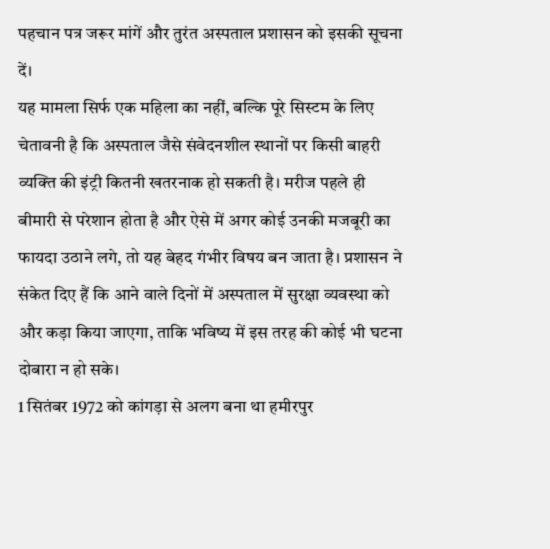पहचान पत्र जरूर मांगें और तुरंत अस्पताल प्रशासन को इसकी सूचना दें।
यह मामला सिर्फ एक महिला का नहीं, बल्कि पूरे सिस्टम के लिए चेतावनी है कि अस्पताल जैसे संवेदनशील स्थानों पर किसी बाहरी व्यक्ति की इंट्री कितनी खतरनाक हो सकती है। मरीज पहले ही बीमारी से परेशान होता है और ऐसे में अगर कोई उनकी मजबूरी का फायदा उठाने लगे, तो यह बेहद गंभीर विषय बन जाता है। प्रशासन ने संकेत दिए हैं कि आने वाले दिनों में अस्पताल में सुरक्षा व्यवस्था को और कड़ा किया जाएगा, ताकि भविष्य में इस तरह की कोई भी घटना दोबारा न हो सके।
1 सितंबर 1972 को कांगड़ा से अलग बना था हमीरपुर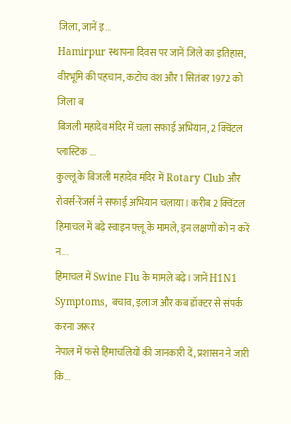जिला, जानें इ...
Hamirpur स्थापना दिवस पर जानें जिले का इतिहास, वीरभूमि की पहचान, कटोच वंश और 1 सितंबर 1972 को जिला ब
बिजली महादेव मंदिर में चला सफाई अभियान, 2 क्विंटल प्लास्टिक ...
कुल्लू के बिजली महादेव मंदिर में Rotary Club और रोवर्स-रेंजर्स ने सफाई अभियान चलाया। करीब 2 क्विंटल
हिमाचल में बढ़े स्वाइन फ्लू के मामले, इन लक्षणों को न करें न...
हिमाचल में Swine Flu के मामले बढ़े। जानें H1N1 Symptoms, बचाव, इलाज और कब डॉक्टर से संपर्क करना जरूर
नेपाल में फंसे हिमाचलियों की जानकारी दें, प्रशासन ने जारी कि...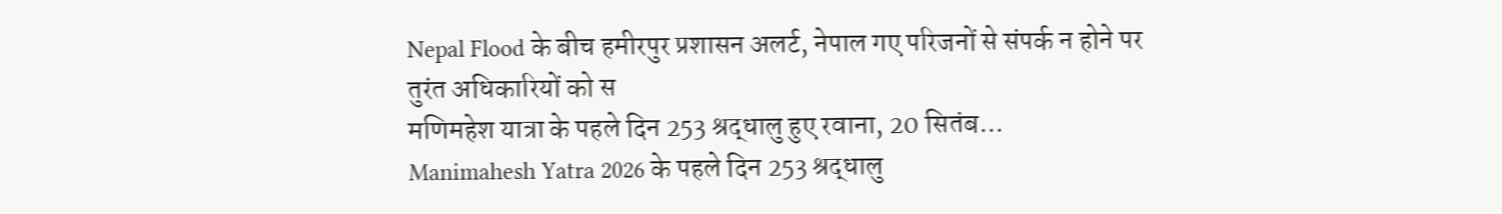Nepal Flood के बीच हमीरपुर प्रशासन अलर्ट, नेपाल गए परिजनों से संपर्क न होने पर तुरंत अधिकारियों को स
मणिमहेश यात्रा के पहले दिन 253 श्रद्धालु हुए रवाना, 20 सितंब...
Manimahesh Yatra 2026 के पहले दिन 253 श्रद्धालु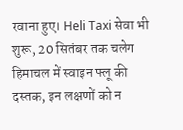रवाना हुए। Heli Taxi सेवा भी शुरू, 20 सितंबर तक चलेग
हिमाचल में स्वाइन फ्लू की दस्तक, इन लक्षणों को न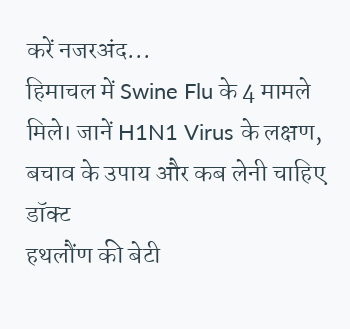करें नजरअंद...
हिमाचल में Swine Flu के 4 मामले मिले। जानें H1N1 Virus के लक्षण, बचाव के उपाय और कब लेनी चाहिए डॉक्ट
हथलौंण की बेटी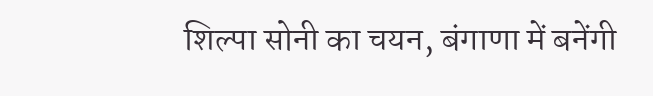शिल्पा सोनी का चयन, बंगाणा में बनेंगी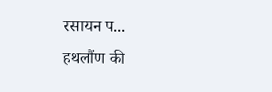रसायन प...
हथलौंण की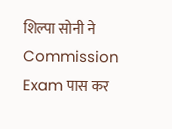शिल्पा सोनी ने Commission Exam पास कर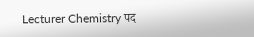Lecturer Chemistry पद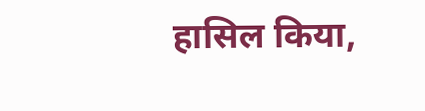हासिल किया,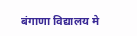बंगाणा विद्यालय मे